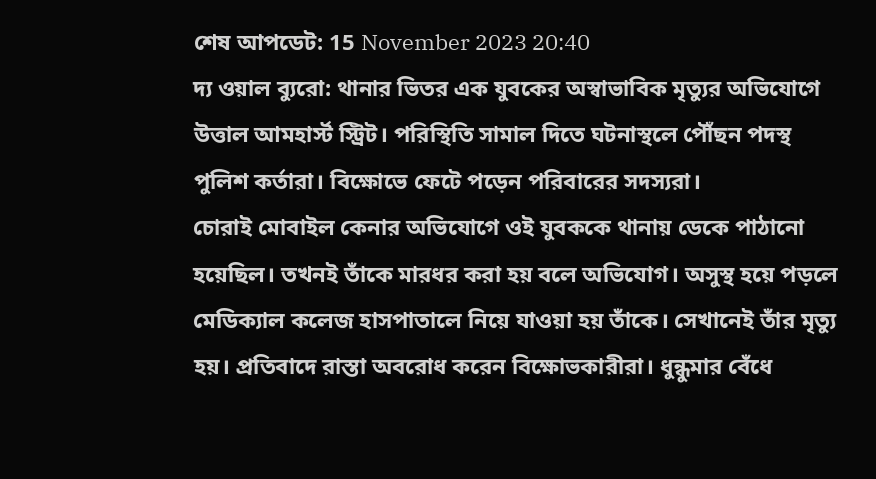শেষ আপডেট: 15 November 2023 20:40
দ্য ওয়াল ব্যুরো: থানার ভিতর এক যুবকের অস্বাভাবিক মৃত্যুর অভিযোগে উত্তাল আমহার্স্ট স্ট্রিট। পরিস্থিতি সামাল দিতে ঘটনাস্থলে পৌঁছন পদস্থ পুলিশ কর্তারা। বিক্ষোভে ফেটে পড়েন পরিবারের সদস্যরা।
চোরাই মোবাইল কেনার অভিযোগে ওই যুবককে থানায় ডেকে পাঠানো হয়েছিল। তখনই তাঁকে মারধর করা হয় বলে অভিযোগ। অসুস্থ হয়ে পড়লে মেডিক্যাল কলেজ হাসপাতালে নিয়ে যাওয়া হয় তাঁকে। সেখানেই তাঁর মৃত্যু হয়। প্রতিবাদে রাস্তা অবরোধ করেন বিক্ষোভকারীরা। ধুন্ধুমার বেঁধে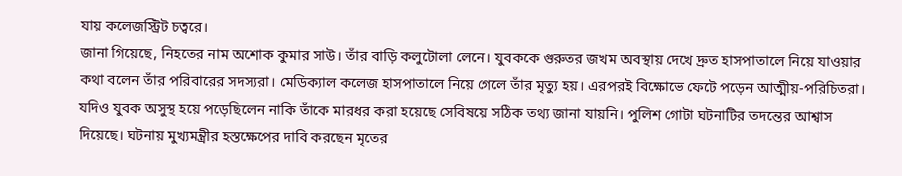যায় কলেজস্ট্রিট চত্বরে।
জানা গিয়েছে, নিহতের নাম অশোক কুমার সাউ। তাঁর বাড়ি কলুটোলা লেনে। যুবককে গুরুতর জখম অবস্থায় দেখে দ্রুত হাসপাতালে নিয়ে যাওয়ার কথা বলেন তাঁর পরিবারের সদস্যরা। মেডিক্যাল কলেজ হাসপাতালে নিয়ে গেলে তাঁর মৃত্যু হয়। এরপরই বিক্ষোভে ফেটে পড়েন আত্মীয়-পরিচিতরা। যদিও যুবক অসুস্থ হয়ে পড়েছিলেন নাকি তাঁকে মারধর করা হয়েছে সেবিষয়ে সঠিক তথ্য জানা যায়নি। পুলিশ গোটা ঘটনাটির তদন্তের আশ্বাস দিয়েছে। ঘটনায় মুখ্যমন্ত্রীর হস্তক্ষেপের দাবি করছেন মৃতের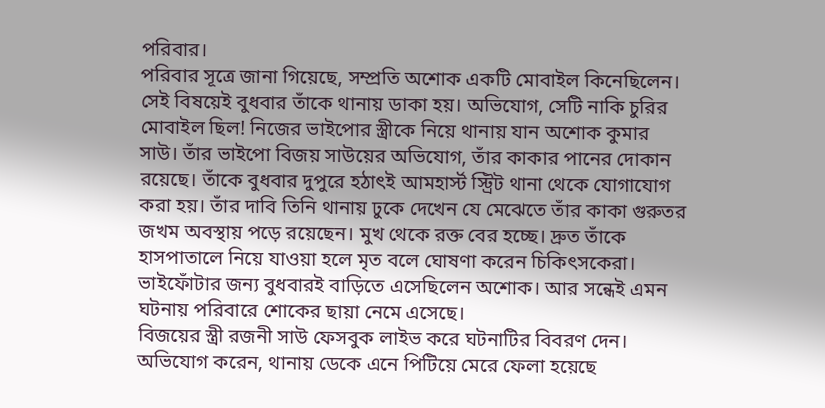পরিবার।
পরিবার সূত্রে জানা গিয়েছে, সম্প্রতি অশোক একটি মোবাইল কিনেছিলেন। সেই বিষয়েই বুধবার তাঁকে থানায় ডাকা হয়। অভিযোগ, সেটি নাকি চুরির মোবাইল ছিল! নিজের ভাইপোর স্ত্রীকে নিয়ে থানায় যান অশোক কুমার সাউ। তাঁর ভাইপো বিজয় সাউয়ের অভিযোগ, তাঁর কাকার পানের দোকান রয়েছে। তাঁকে বুধবার দুপুরে হঠাৎই আমহার্স্ট স্ট্রিট থানা থেকে যোগাযোগ করা হয়। তাঁর দাবি তিনি থানায় ঢুকে দেখেন যে মেঝেতে তাঁর কাকা গুরুতর জখম অবস্থায় পড়ে রয়েছেন। মুখ থেকে রক্ত বের হচ্ছে। দ্রুত তাঁকে হাসপাতালে নিয়ে যাওয়া হলে মৃত বলে ঘোষণা করেন চিকিৎসকেরা। ভাইফোঁটার জন্য বুধবারই বাড়িতে এসেছিলেন অশোক। আর সন্ধেই এমন ঘটনায় পরিবারে শোকের ছায়া নেমে এসেছে।
বিজয়ের স্ত্রী রজনী সাউ ফেসবুক লাইভ করে ঘটনাটির বিবরণ দেন। অভিযোগ করেন, থানায় ডেকে এনে পিটিয়ে মেরে ফেলা হয়েছে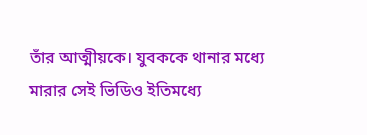তাঁর আত্মীয়কে। যুবককে থানার মধ্যে মারার সেই ভিডিও ইতিমধ্যে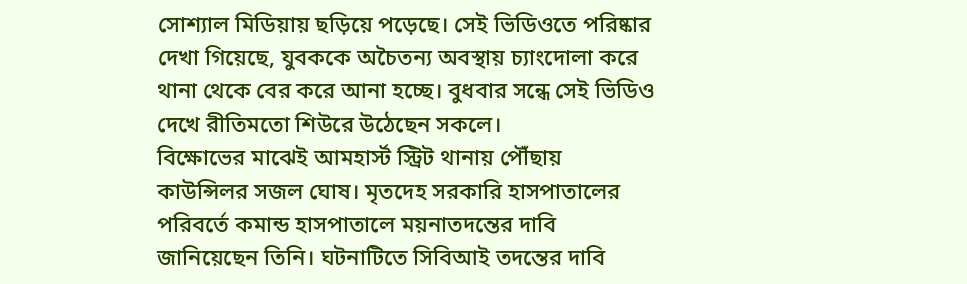সোশ্যাল মিডিয়ায় ছড়িয়ে পড়েছে। সেই ভিডিওতে পরিষ্কার দেখা গিয়েছে, যুবককে অচৈতন্য অবস্থায় চ্যাংদোলা করে থানা থেকে বের করে আনা হচ্ছে। বুধবার সন্ধে সেই ভিডিও দেখে রীতিমতো শিউরে উঠেছেন সকলে।
বিক্ষোভের মাঝেই আমহার্স্ট স্ট্রিট থানায় পৌঁছায় কাউন্সিলর সজল ঘোষ। মৃতদেহ সরকারি হাসপাতালের পরিবর্তে কমান্ড হাসপাতালে ময়নাতদন্তের দাবি জানিয়েছেন তিনি। ঘটনাটিতে সিবিআই তদন্তের দাবি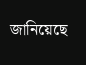জানিয়েছে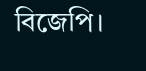বিজেপি।